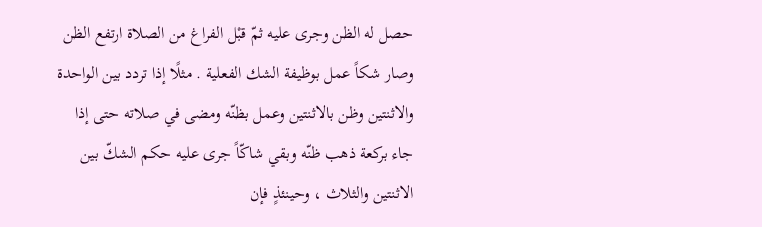حصل له الظن وجرى عليه ثمّ قبْل الفراغ من الصلاة ارتفع الظن وصار شكاً عمل بوظيفة الشك الفعلية . مثلًا إذا تردد بين الواحدة والاثنتين وظن بالاثنتين وعمل بظنّه ومضى في صلاته حتى إذا جاء بركعة ذهب ظنّه وبقي شاكّاً جرى عليه حكم الشكّ بين الاثنتين والثلاث ، وحينئذٍ فإن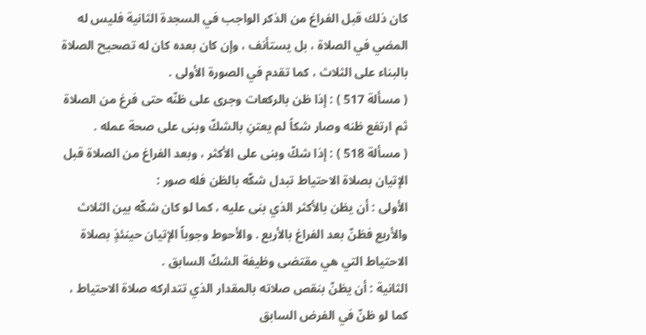كان ذلك قبل الفراغ من الذكر الواجب في السجدة الثانية فليس له المضي في الصلاة ، بل يستأنف ، وإن كان بعده كان له تصحيح الصلاة بالبناء على الثلاث ، كما تقدم في الصورة الأولى .
( مسألة 517 ) : إذا ظن بالركعات وجرى على ظنّه حتى فرغ من الصلاة ثم ارتفع ظنه وصار شكاً لم يعتنِ بالشكّ وبنى على صحة عمله .
( مسألة 518 ) : إذا شكّ وبنى على الأكثر ، وبعد الفراغ من الصلاة قبل الإتيان بصلاة الاحتياط تبدل شكّه بالظن فله صور :
الأولى : أن يظن بالأكثر الذي بنى عليه ، كما لو كان شكّه بين الثلاث والأربع فظنّ بعد الفراغ بالأربع . والأحوط وجوباً الإتيان حينئذٍ بصلاة الاحتياط التي هي مقتضى وظيفة الشكّ السابق .
الثانية : أن يظنّ بنقص صلاته بالمقدار الذي تتداركه صلاة الاحتياط ، كما لو ظنّ في الفرض السابق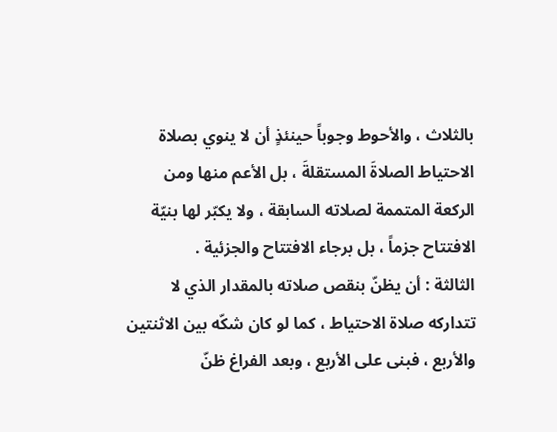بالثلاث ، والأحوط وجوباً حينئذٍ أن لا ينوي بصلاة الاحتياط الصلاةَ المستقلةَ ، بل الأعم منها ومن الركعة المتممة لصلاته السابقة ، ولا يكبّر لها بنيّة الافتتاح جزماً ، بل برجاء الافتتاح والجزئية .
الثالثة : أن يظنّ بنقص صلاته بالمقدار الذي لا تتداركه صلاة الاحتياط ، كما لو كان شكّه بين الاثنتين والأربع ، فبنى على الأربع ، وبعد الفراغ ظنّ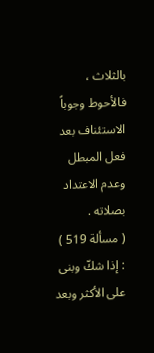بالثلاث ، فالأحوط وجوباً الاستئناف بعد فعل المبطل وعدم الاعتداد بصلاته .
( مسألة 519 ) : إذا شكّ وبنى على الأكثر وبعد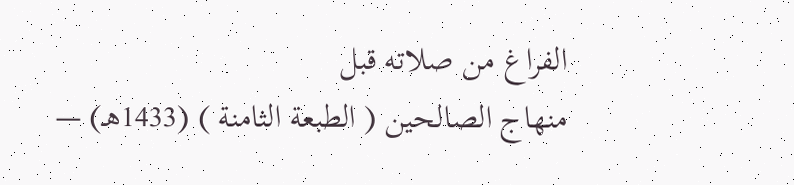الفراغ من صلاته قبل
منهاج الصالحين ( الطبعة الثامنة ) (1433هـ) —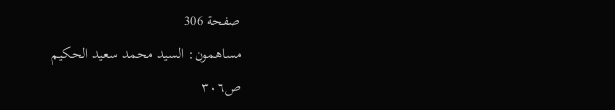صفحة 306
مساهمون: السيد محمد سعيد الحكيم
ص٣٠٦